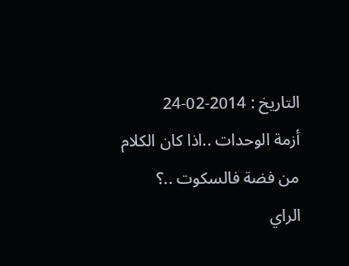التاريخ : 2014-02-24
أزمة الوحدات ..اذا كان الكلام من فضة فالسكوت ..؟
الراي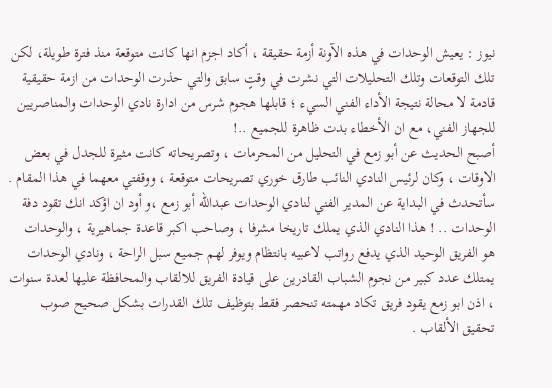نيوز : يعيش الوحدات في هذه الآونة أزمة حقيقة ، أكاد اجزم انها كانت متوقعة منذ فترة طويلة، لكن تلك التوقعات وتلك التحليلات التي نشرت في وقتٍ سابق والتي حذرت الوحدات من ازمة حقيقية قادمة لا محالة نتيجة الأداء الفني السيء ؛ قابلها هجوم شرس من ادارة نادي الوحدات والمناصريين للجهاز الفني، مع ان الأخطاء بدت ظاهرة للجميع ..!
أصبح الحديث عن أبو زمع في التحليل من المحرمات ، وتصريحاته كانت مثيرة للجدل في بعض الاوقات ، وكان لرئيس النادي النائب طارق خوري تصريحات متوقعة ، ووقفتي معهما في هذا المقام .
سأتحدث في البداية عن المدير الفني لنادي الوحدات عبدالله أبو زمع ،و أود ان اؤكد انك تقود دفة الوحدات .. ! هذا النادي الذي يملك تاريخا مشرفا ، وصاحب اكبر قاعدة جماهيرية ، والوحدات هو الفريق الوحيد الذي يدفع رواتب لاعبيه بانتظام ويوفر لهم جميع سبل الراحة ، ونادي الوحدات يمتلك عدد كبير من نجوم الشباب القادرين على قيادة الفريق للالقاب والمحافظة عليها لعدة سنوات ، اذن ابو زمع يقود فريق تكاد مهمته تنحصر فقط بتوظيف تلك القدرات بشكل صحيح صوب تحقيق الألقاب .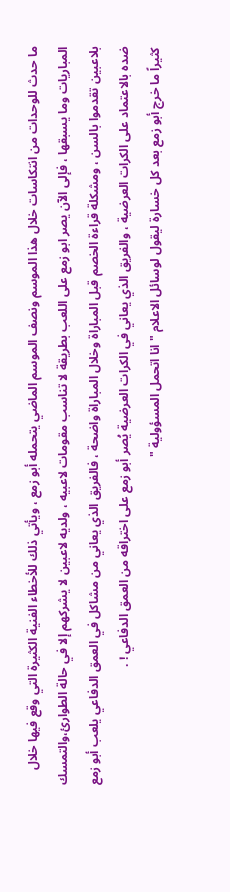ما حدث للوحدات من انتكاسات خلال هذا الموسم ونصف الموسم الماضي يتحمله أبو زمع ، ويأتي ذلك للأخطاء الفنية الكثيرة التي وقع فيها خلال المباريات وما يسبقها ، فإلى الآن يصر ابو زمع على اللعب بطريقة لا تناسب مقومات لاعبيه ، ولديه لاعبين لا يشركهم إلا في حالة الطوارئ،والتمسك بلاعبين تقدموا بالسن ، ومشكلة قراءة الخصم قبل المباراة وخلال المباراة واضحة ، فالفريق الذي يعاني من مشاكل في العمق الدفاعي يلعب أبو زمع ضده بالاعتماد على الكرات العرضية ، والفريق الذي يعاني في الكرات العرضية يُصر أبو زمع على اختراقه من العمق الدفاعي ! .
كثيراً ما خرج أبو زمع بعد كل خسارة ليقول لوسائل الاعلام " انا اتحمل المسؤولية "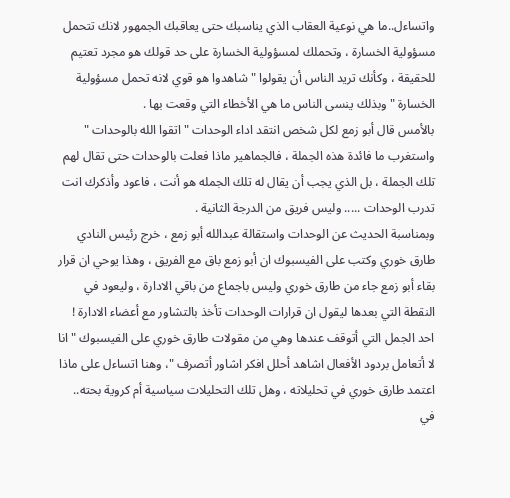واتساءل..ما هي نوعية العقاب الذي يناسبك حتى يعاقبك الجمهور لانك تتحمل مسؤولية الخسارة ، وتحملك لمسؤولية الخسارة على حد قولك هو مجرد تعتيم للحقيقة ، وكأنك تريد الناس أن يقولوا " شاهدوا هو قوي لانه تحمل مسؤولية الخسارة " وبذلك ينسى الناس ما هي الأخطاء التي وقعت بها .
بالأمس قال أبو زمع لكل شخص انتقد اداء الوحدات " اتقوا الله بالوحدات " واستغرب ما فائدة هذه الجملة ، فالجماهير ماذا فعلت بالوحدات حتى تقال لهم تلك الجملة ، بل الذي يجب أن يقال له تلك الجمله هو أنت ، فاعود وأذكرك انت تدرب الوحدات ..... وليس فريق من الدرجة الثانية .
وبمناسبة الحديث عن الوحدات واستقالة عبدالله أبو زمع ، خرج رئيس النادي طارق خوري وكتب على الفيسبوك ان أبو زمع باق مع الفريق ، وهذا يوحي ان قرار بقاء أبو زمع جاء من طارق خوري وليس باجماع من باقي الادارة ، وليعود في النقطة التي بعدها ليقول ان قرارات الوحدات تأخذ بالتشاور مع أعضاء الادارة !
احد الجمل التي أتوقف عندها وهي من مقولات طارق خوري على الفيسبوك " انا لا أتعامل بردود الأفعال اشاهد أحلل افكر اشاور أتصرف "، وهنا اتساءل على ماذا اعتمد طارق خوري في تحليلاته ، وهل تلك التحليلات سياسية أم كروية بحته..
في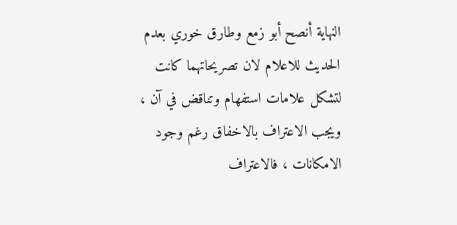النهاية أنصح أبو زمع وطارق خوري بعدم الحديث للاعلام لان تصريحاتهما كانت لتشكل علامات استفهام وتناقض في آن ، ويجب الاعتراف بالاخفاق رغم وجود الامكانات ، فالاعتراف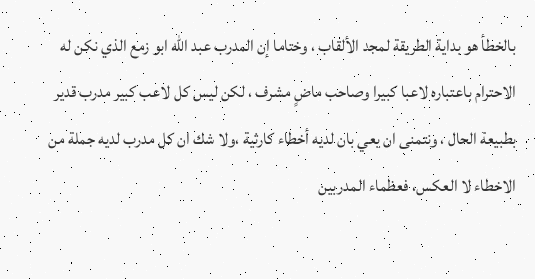بالخطأ هو بداية الطريقة لمجد الألقاب ، وختاما إن المدرب عبد الله ابو زمع الذي نكن له الاحترام باعتباره لاعبا كبيرا وصاحب ماضٍ مشرف ، لكن ليس كل لاعب كبير مدرب قدير بطبيعة الحال ، ونتمنى ان يعي بان لديه أخطاء كارثية ،ولا شك ان كل مدرب لديه جملة من الاخطاء لا العكس، فعظماء المدربين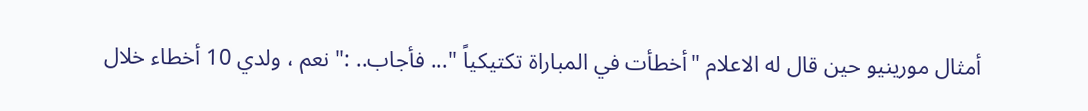أمثال مورينيو حين قال له الاعلام "أخطأت في المباراة تكتيكياً "... فأجاب.. :" نعم ، ولدي 10 أخطاء خلال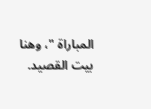المباراة "، وهنا بيت القصيد.